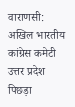वाराणसी: अखिल भारतीय कांग्रेस कमेटी उत्तर प्रदेश पिछड़ा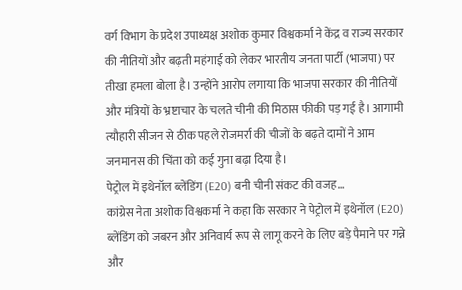वर्ग विभाग के प्रदेश उपाध्यक्ष अशोक कुमार विश्वकर्मा ने केंद्र व राज्य सरकार की नीतियों और बढ़ती महंगाई को लेकर भारतीय जनता पार्टी (भाजपा) पर तीखा हमला बोला है। उन्होंने आरोप लगाया कि भाजपा सरकार की नीतियों और मंत्रियों के भ्रष्टाचार के चलते चीनी की मिठास फीकी पड़ गई है। आगामी त्यौहारी सीजन से ठीक पहले रोजमर्रा की चीजों के बढ़ते दामों ने आम जनमानस की चिंता को कई गुना बढ़ा दिया है।
पेट्रोल में इथेनॉल ब्लेंडिंग (E20) बनी चीनी संकट की वजह…
कांग्रेस नेता अशोक विश्वकर्मा ने कहा कि सरकार ने पेट्रोल में इथेनॉल (E20) ब्लेंडिंग को जबरन और अनिवार्य रूप से लागू करने के लिए बड़े पैमाने पर गन्ने और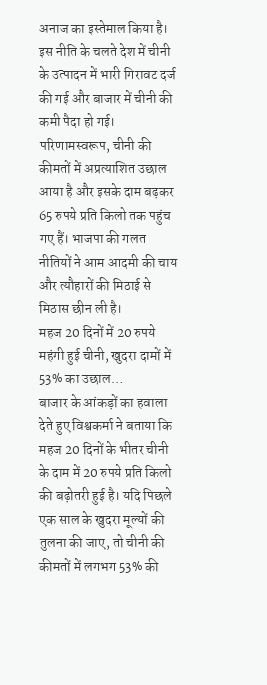अनाज का इस्तेमाल किया है। इस नीति के चलते देश में चीनी के उत्पादन में भारी गिरावट दर्ज की गई और बाजार में चीनी की कमी पैदा हो गई। परिणामस्वरूप, चीनी की कीमतों में अप्रत्याशित उछाल आया है और इसके दाम बढ़कर 65 रुपये प्रति किलो तक पहुंच गए हैं। भाजपा की गलत नीतियों ने आम आदमी की चाय और त्यौहारों की मिठाई से मिठास छीन ली है।
महज 20 दिनों में 20 रुपये महंगी हुई चीनी, खुदरा दामों में 53% का उछाल…
बाजार के आंकड़ों का हवाला देते हुए विश्वकर्मा ने बताया कि महज 20 दिनों के भीतर चीनी के दाम में 20 रुपये प्रति किलो की बढ़ोतरी हुई है। यदि पिछले एक साल के खुदरा मूल्यों की तुलना की जाए, तो चीनी की कीमतों में लगभग 53% की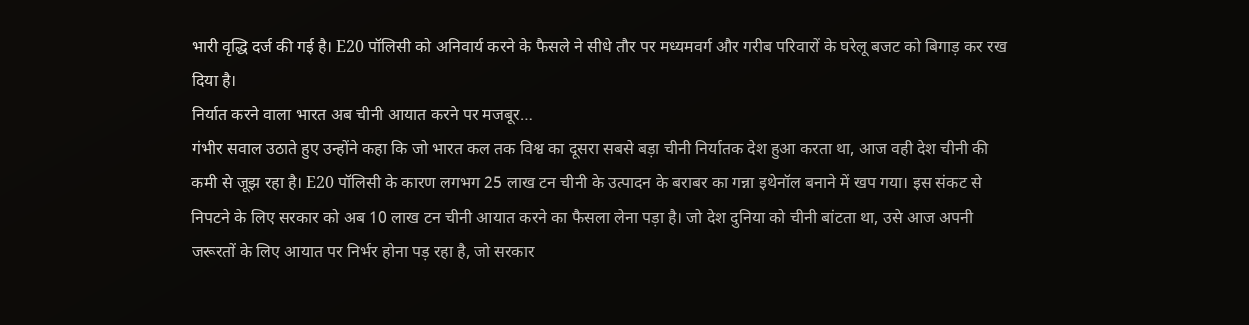भारी वृद्धि दर्ज की गई है। E20 पॉलिसी को अनिवार्य करने के फैसले ने सीधे तौर पर मध्यमवर्ग और गरीब परिवारों के घरेलू बजट को बिगाड़ कर रख दिया है।
निर्यात करने वाला भारत अब चीनी आयात करने पर मजबूर…
गंभीर सवाल उठाते हुए उन्होंने कहा कि जो भारत कल तक विश्व का दूसरा सबसे बड़ा चीनी निर्यातक देश हुआ करता था, आज वही देश चीनी की कमी से जूझ रहा है। E20 पॉलिसी के कारण लगभग 25 लाख टन चीनी के उत्पादन के बराबर का गन्ना इथेनॉल बनाने में खप गया। इस संकट से निपटने के लिए सरकार को अब 10 लाख टन चीनी आयात करने का फैसला लेना पड़ा है। जो देश दुनिया को चीनी बांटता था, उसे आज अपनी जरूरतों के लिए आयात पर निर्भर होना पड़ रहा है, जो सरकार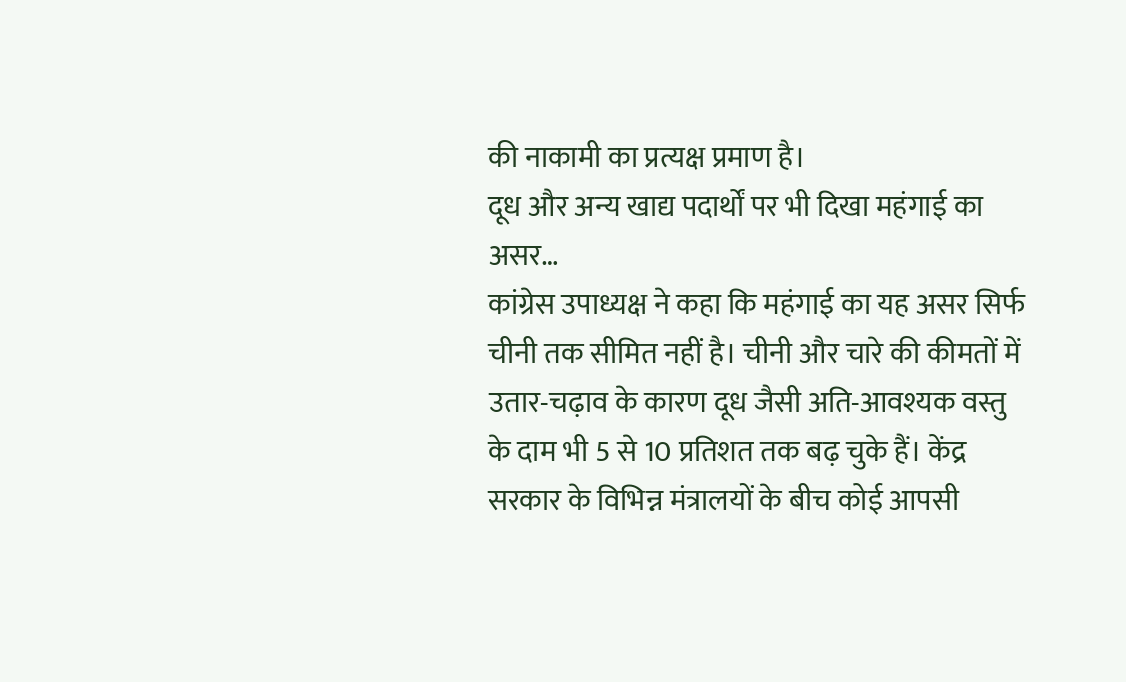की नाकामी का प्रत्यक्ष प्रमाण है।
दूध और अन्य खाद्य पदार्थों पर भी दिखा महंगाई का असर…
कांग्रेस उपाध्यक्ष ने कहा कि महंगाई का यह असर सिर्फ चीनी तक सीमित नहीं है। चीनी और चारे की कीमतों में उतार-चढ़ाव के कारण दूध जैसी अति-आवश्यक वस्तु के दाम भी 5 से 10 प्रतिशत तक बढ़ चुके हैं। केंद्र सरकार के विभिन्न मंत्रालयों के बीच कोई आपसी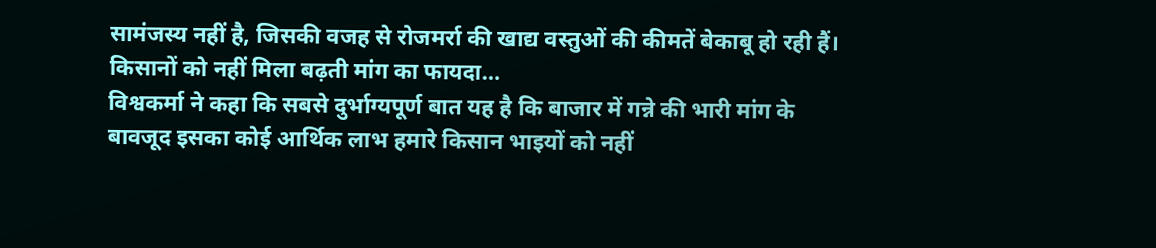सामंजस्य नहीं है, जिसकी वजह से रोजमर्रा की खाद्य वस्तुओं की कीमतें बेकाबू हो रही हैं।
किसानों को नहीं मिला बढ़ती मांग का फायदा…
विश्वकर्मा ने कहा कि सबसे दुर्भाग्यपूर्ण बात यह है कि बाजार में गन्ने की भारी मांग के बावजूद इसका कोई आर्थिक लाभ हमारे किसान भाइयों को नहीं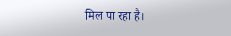मिल पा रहा है।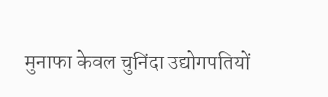मुनाफा केवल चुनिंदा उद्योगपतियों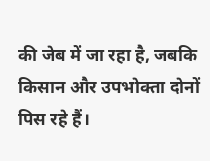की जेब में जा रहा है, जबकि किसान और उपभोक्ता दोनों पिस रहे हैं।